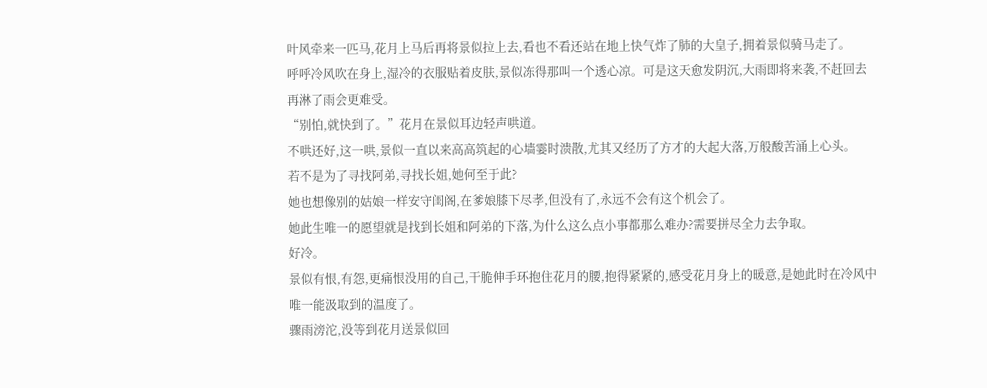叶风牵来一匹马,花月上马后再将景似拉上去,看也不看还站在地上快气炸了肺的大皇子,拥着景似骑马走了。
呼呼冷风吹在身上,湿冷的衣服贴着皮肤,景似冻得那叫一个透心凉。可是这天愈发阴沉,大雨即将来袭,不赶回去再淋了雨会更难受。
“别怕,就快到了。”花月在景似耳边轻声哄道。
不哄还好,这一哄,景似一直以来高高筑起的心墙霎时溃散,尤其又经历了方才的大起大落,万般酸苦涌上心头。
若不是为了寻找阿弟,寻找长姐,她何至于此?
她也想像别的姑娘一样安守闺阁,在爹娘膝下尽孝,但没有了,永远不会有这个机会了。
她此生唯一的愿望就是找到长姐和阿弟的下落,为什么这么点小事都那么难办?需要拼尽全力去争取。
好冷。
景似有恨,有怨,更痛恨没用的自己,干脆伸手环抱住花月的腰,抱得紧紧的,感受花月身上的暖意,是她此时在冷风中唯一能汲取到的温度了。
骤雨滂沱,没等到花月送景似回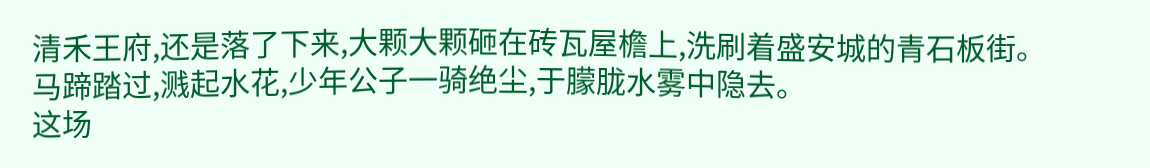清禾王府,还是落了下来,大颗大颗砸在砖瓦屋檐上,洗刷着盛安城的青石板街。
马蹄踏过,溅起水花,少年公子一骑绝尘,于朦胧水雾中隐去。
这场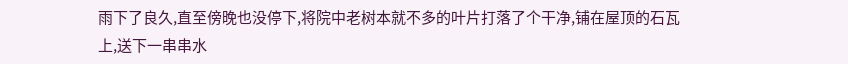雨下了良久,直至傍晚也没停下,将院中老树本就不多的叶片打落了个干净,铺在屋顶的石瓦上,送下一串串水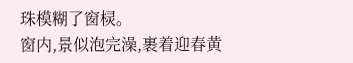珠模糊了窗棂。
窗内,景似泡完澡,裹着迎春黄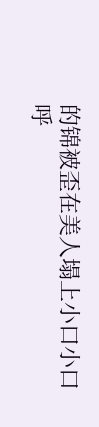的锦被歪在美人塌上小口小口呼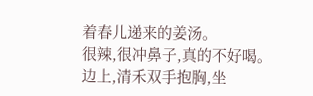着春儿递来的姜汤。
很辣,很冲鼻子,真的不好喝。
边上,清禾双手抱胸,坐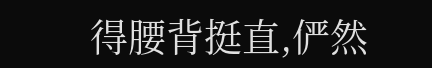得腰背挺直,俨然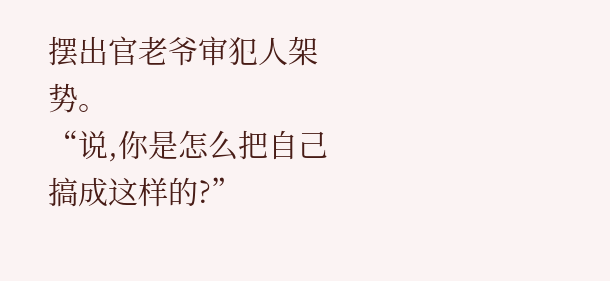摆出官老爷审犯人架势。
“说,你是怎么把自己搞成这样的?”